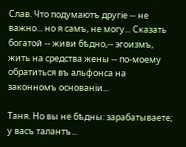Слав. Что подумаютъ другіе -- не важно... но я самъ, не могу... Сказать богатой -- живи бѣдно,-- эгоизмъ, жить на средства жены -- по-моему обратиться въ альфонса на законномъ основаніи...

Таня. Но вы не бѣдны: зарабатываете; у васъ талантъ...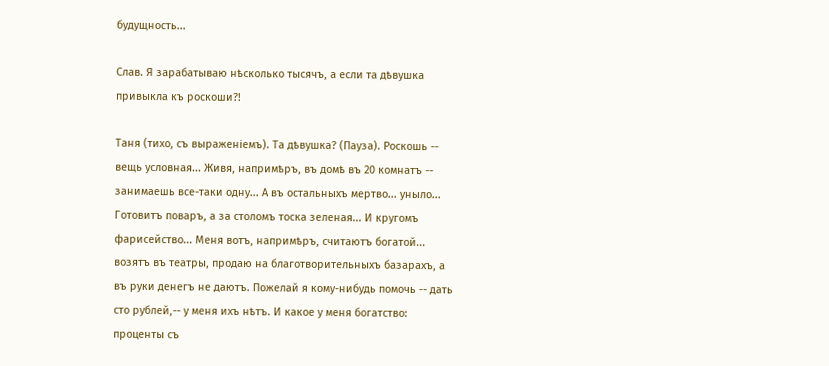будущность...

Слав. Я зарабатываю нѣсколько тысячъ, а если та дѣвушка привыкла къ роскоши?!

Таня (тихо, съ выраженіемъ). Та дѣвушка? (Пауза). Роскошь -- вещь условная... Живя, напримѣръ, въ домѣ въ 20 комнатъ -- занимаешь все-таки одну... А въ остальныхъ мертво... уныло... Готовитъ поваръ, а за столомъ тоска зеленая... И кругомъ фарисейство... Меня вотъ, напримѣръ, считаютъ богатой... возятъ въ театры, продаю на благотворительныхъ базарахъ, а въ руки денегъ не даютъ. Пожелай я кому-нибудь помочь -- дать сто рублей,-- у меня ихъ нѣтъ. И какое у меня богатство: проценты съ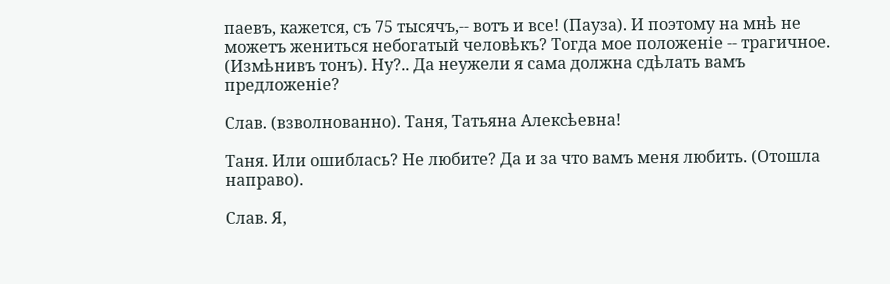паевъ, кажется, съ 75 тысячъ,-- вотъ и все! (Пауза). И поэтому на мнѣ не можетъ жениться небогатый человѣкъ? Тогда мое положеніе -- трагичное. (Измѣнивъ тонъ). Ну?.. Да неужели я сама должна сдѣлать вамъ предложеніе?

Слав. (взволнованно). Таня, Татьяна Алексѣевна!

Таня. Или ошиблась? Не любите? Да и за что вамъ меня любить. (Отошла направо).

Слав. Я,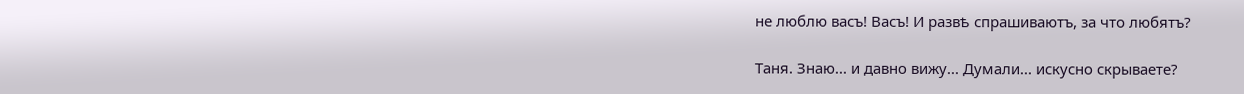не люблю васъ! Васъ! И развѣ спрашиваютъ, за что любятъ?

Таня. Знаю... и давно вижу... Думали... искусно скрываете?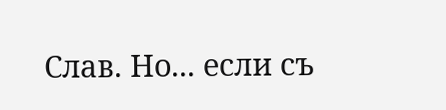Слав. Но... если съ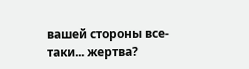вашей стороны все-таки... жертва?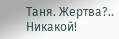Таня. Жертва?.. Никакой!